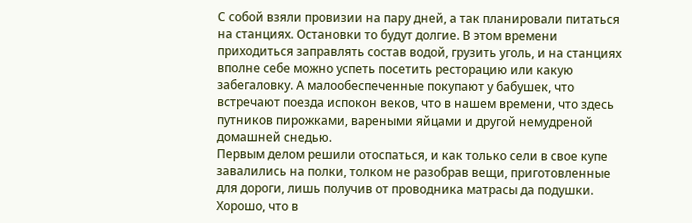С собой взяли провизии на пару дней, а так планировали питаться на станциях. Остановки то будут долгие. В этом времени приходиться заправлять состав водой, грузить уголь, и на станциях вполне себе можно успеть посетить ресторацию или какую забегаловку. А малообеспеченные покупают у бабушек, что встречают поезда испокон веков, что в нашем времени, что здесь путников пирожками, вареными яйцами и другой немудреной домашней снедью.
Первым делом решили отоспаться, и как только сели в свое купе завалились на полки, толком не разобрав вещи, приготовленные для дороги, лишь получив от проводника матрасы да подушки. Хорошо, что в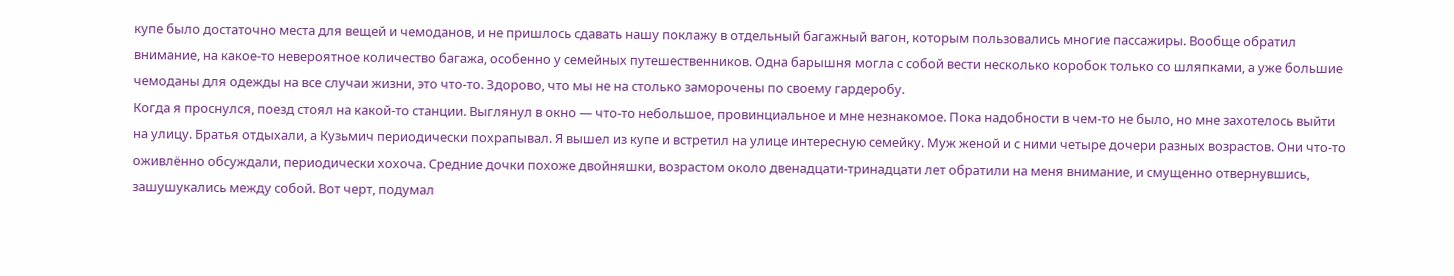купе было достаточно места для вещей и чемоданов, и не пришлось сдавать нашу поклажу в отдельный багажный вагон, которым пользовались многие пассажиры. Вообще обратил внимание, на какое-то невероятное количество багажа, особенно у семейных путешественников. Одна барышня могла с собой вести несколько коробок только со шляпками, а уже большие чемоданы для одежды на все случаи жизни, это что-то. Здорово, что мы не на столько заморочены по своему гардеробу.
Когда я проснулся, поезд стоял на какой-то станции. Выглянул в окно — что-то небольшое, провинциальное и мне незнакомое. Пока надобности в чем-то не было, но мне захотелось выйти на улицу. Братья отдыхали, а Кузьмич периодически похрапывал. Я вышел из купе и встретил на улице интересную семейку. Муж женой и с ними четыре дочери разных возрастов. Они что-то оживлённо обсуждали, периодически хохоча. Средние дочки похоже двойняшки, возрастом около двенадцати-тринадцати лет обратили на меня внимание, и смущенно отвернувшись, зашушукались между собой. Вот черт, подумал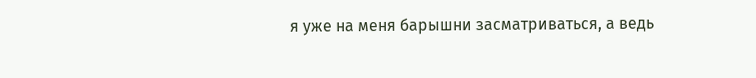я уже на меня барышни засматриваться, а ведь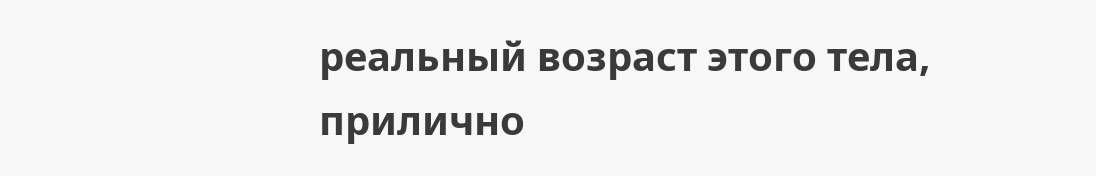реальный возраст этого тела, прилично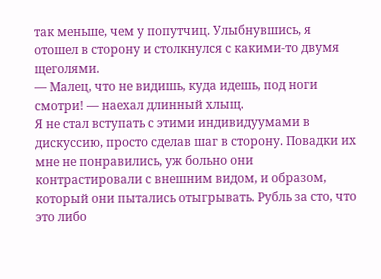так меньше, чем у попутчиц. Улыбнувшись, я отошел в сторону и столкнулся с какими-то двумя щеголями.
— Малец, что не видишь, куда идешь, под ноги смотри! — наехал длинный хлыщ.
Я не стал вступать с этими индивидуумами в дискуссию, просто сделав шаг в сторону. Повадки их мне не понравились, уж больно они контрастировали с внешним видом, и образом, который они пытались отыгрывать. Рубль за сто, что это либо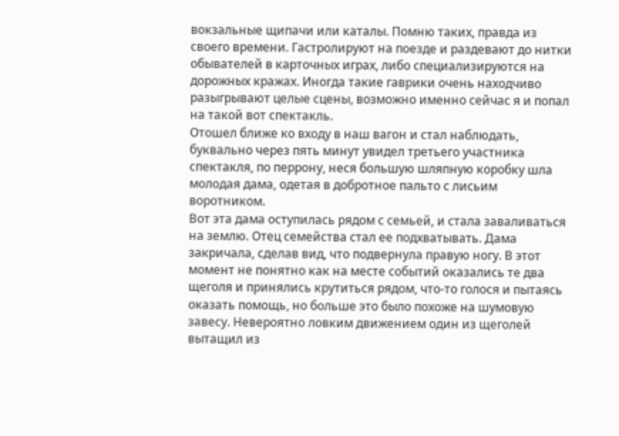вокзальные щипачи или каталы. Помню таких, правда из своего времени. Гастролируют на поезде и раздевают до нитки обывателей в карточных играх, либо специализируются на дорожных кражах. Иногда такие гаврики очень находчиво разыгрывают целые сцены, возможно именно сейчас я и попал на такой вот спектакль.
Отошел ближе ко входу в наш вагон и стал наблюдать, буквально через пять минут увидел третьего участника спектакля, по перрону, неся большую шляпную коробку шла молодая дама, одетая в добротное пальто с лисьим воротником.
Вот эта дама оступилась рядом с семьей, и стала заваливаться на землю. Отец семейства стал ее подхватывать. Дама закричала, сделав вид, что подвернула правую ногу. В этот момент не понятно как на месте событий оказались те два щеголя и принялись крутиться рядом, что-то голося и пытаясь оказать помощь, но больше это было похоже на шумовую завесу. Невероятно ловким движением один из щеголей вытащил из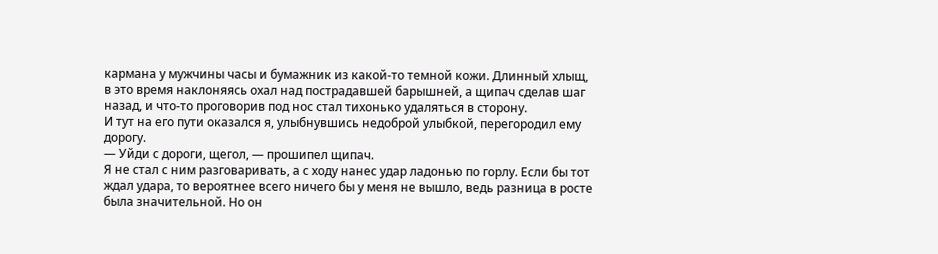кармана у мужчины часы и бумажник из какой-то темной кожи. Длинный хлыщ, в это время наклоняясь охал над пострадавшей барышней, а щипач сделав шаг назад, и что-то проговорив под нос стал тихонько удаляться в сторону.
И тут на его пути оказался я, улыбнувшись недоброй улыбкой, перегородил ему дорогу.
— Уйди с дороги, щегол, — прошипел щипач.
Я не стал с ним разговаривать, а с ходу нанес удар ладонью по горлу. Если бы тот ждал удара, то вероятнее всего ничего бы у меня не вышло, ведь разница в росте была значительной. Но он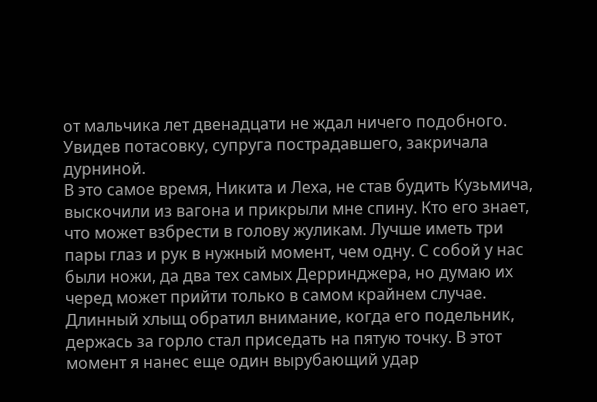от мальчика лет двенадцати не ждал ничего подобного. Увидев потасовку, супруга пострадавшего, закричала дурниной.
В это самое время, Никита и Леха, не став будить Кузьмича, выскочили из вагона и прикрыли мне спину. Кто его знает, что может взбрести в голову жуликам. Лучше иметь три пары глаз и рук в нужный момент, чем одну. С собой у нас были ножи, да два тех самых Дерринджера, но думаю их черед может прийти только в самом крайнем случае.
Длинный хлыщ обратил внимание, когда его подельник, держась за горло стал приседать на пятую точку. В этот момент я нанес еще один вырубающий удар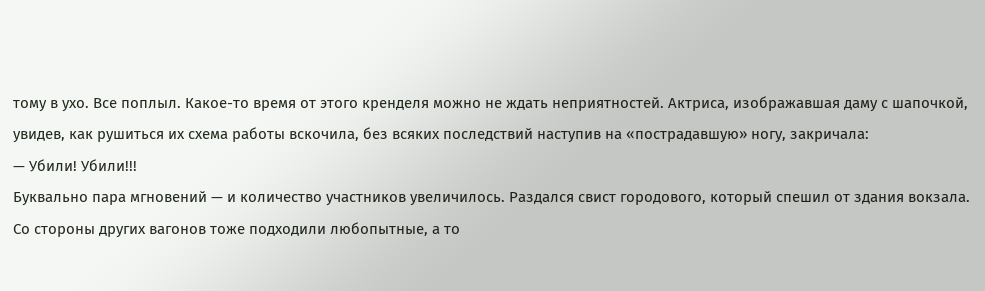тому в ухо. Все поплыл. Какое-то время от этого кренделя можно не ждать неприятностей. Актриса, изображавшая даму с шапочкой, увидев, как рушиться их схема работы вскочила, без всяких последствий наступив на «пострадавшую» ногу, закричала:
— Убили! Убили!!!
Буквально пара мгновений — и количество участников увеличилось. Раздался свист городового, который спешил от здания вокзала. Со стороны других вагонов тоже подходили любопытные, а то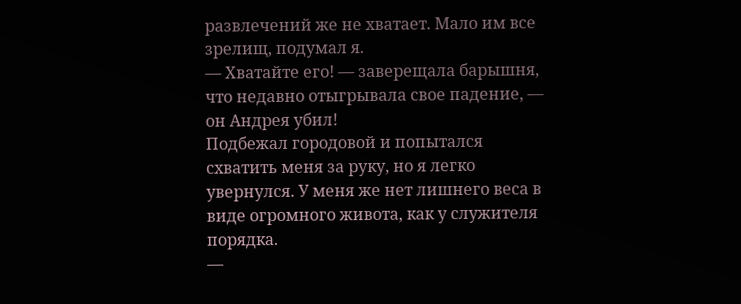развлечений же не хватает. Мало им все зрелищ, подумал я.
— Хватайте его! — заверещала барышня, что недавно отыгрывала свое падение, — он Андрея убил!
Подбежал городовой и попытался схватить меня за руку, но я легко увернулся. У меня же нет лишнего веса в виде огромного живота, как у служителя порядка.
—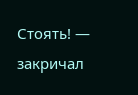Стоять! — закричал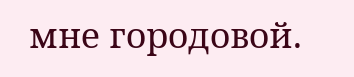мне городовой.